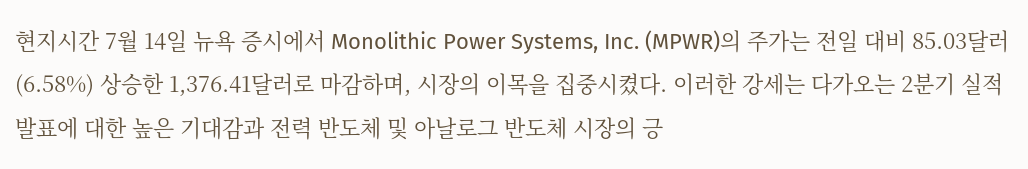현지시간 7월 14일 뉴욕 증시에서 Monolithic Power Systems, Inc. (MPWR)의 주가는 전일 대비 85.03달러(6.58%) 상승한 1,376.41달러로 마감하며, 시장의 이목을 집중시켰다. 이러한 강세는 다가오는 2분기 실적 발표에 대한 높은 기대감과 전력 반도체 및 아날로그 반도체 시장의 긍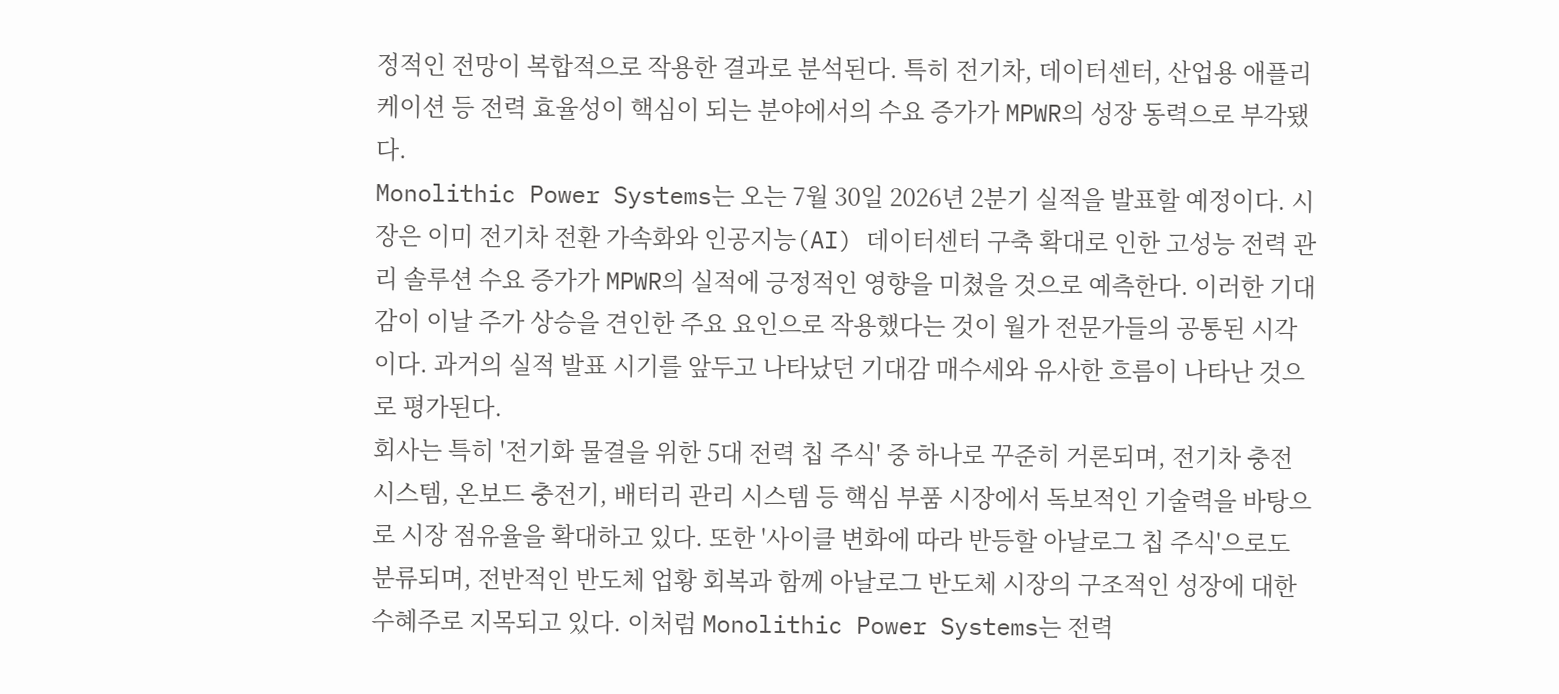정적인 전망이 복합적으로 작용한 결과로 분석된다. 특히 전기차, 데이터센터, 산업용 애플리케이션 등 전력 효율성이 핵심이 되는 분야에서의 수요 증가가 MPWR의 성장 동력으로 부각됐다.
Monolithic Power Systems는 오는 7월 30일 2026년 2분기 실적을 발표할 예정이다. 시장은 이미 전기차 전환 가속화와 인공지능(AI) 데이터센터 구축 확대로 인한 고성능 전력 관리 솔루션 수요 증가가 MPWR의 실적에 긍정적인 영향을 미쳤을 것으로 예측한다. 이러한 기대감이 이날 주가 상승을 견인한 주요 요인으로 작용했다는 것이 월가 전문가들의 공통된 시각이다. 과거의 실적 발표 시기를 앞두고 나타났던 기대감 매수세와 유사한 흐름이 나타난 것으로 평가된다.
회사는 특히 '전기화 물결을 위한 5대 전력 칩 주식' 중 하나로 꾸준히 거론되며, 전기차 충전 시스템, 온보드 충전기, 배터리 관리 시스템 등 핵심 부품 시장에서 독보적인 기술력을 바탕으로 시장 점유율을 확대하고 있다. 또한 '사이클 변화에 따라 반등할 아날로그 칩 주식'으로도 분류되며, 전반적인 반도체 업황 회복과 함께 아날로그 반도체 시장의 구조적인 성장에 대한 수혜주로 지목되고 있다. 이처럼 Monolithic Power Systems는 전력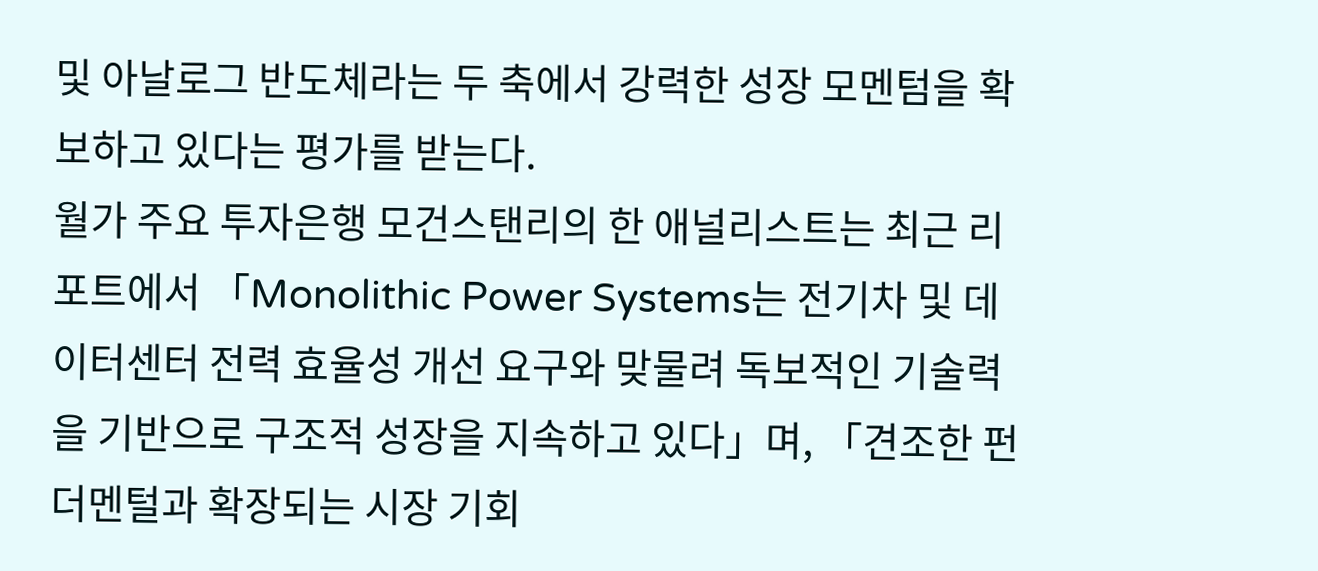및 아날로그 반도체라는 두 축에서 강력한 성장 모멘텀을 확보하고 있다는 평가를 받는다.
월가 주요 투자은행 모건스탠리의 한 애널리스트는 최근 리포트에서 「Monolithic Power Systems는 전기차 및 데이터센터 전력 효율성 개선 요구와 맞물려 독보적인 기술력을 기반으로 구조적 성장을 지속하고 있다」며, 「견조한 펀더멘털과 확장되는 시장 기회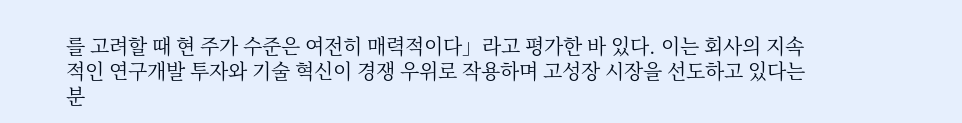를 고려할 때 현 주가 수준은 여전히 매력적이다」라고 평가한 바 있다. 이는 회사의 지속적인 연구개발 투자와 기술 혁신이 경쟁 우위로 작용하며 고성장 시장을 선도하고 있다는 분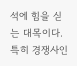석에 힘을 싣는 대목이다. 특히 경쟁사인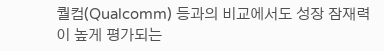퀄컴(Qualcomm) 등과의 비교에서도 성장 잠재력이 높게 평가되는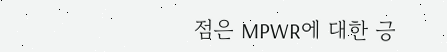점은 MPWR에 대한 긍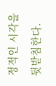정적인 시각을 뒷받침한다.